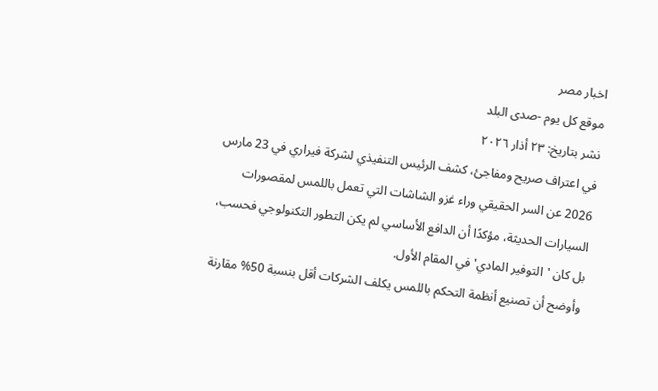اخبار مصر
موقع كل يوم -صدى البلد
نشر بتاريخ: ٢٣ أذار ٢٠٢٦
في اعتراف صريح ومفاجئ، كشف الرئيس التنفيذي لشركة فيراري في 23 مارس 2026 عن السر الحقيقي وراء غزو الشاشات التي تعمل باللمس لمقصورات السيارات الحديثة، مؤكدًا أن الدافع الأساسي لم يكن التطور التكنولوجي فحسب، بل كان 'التوفير المادي' في المقام الأول.
وأوضح أن تصنيع أنظمة التحكم باللمس يكلف الشركات أقل بنسبة 50% مقارنة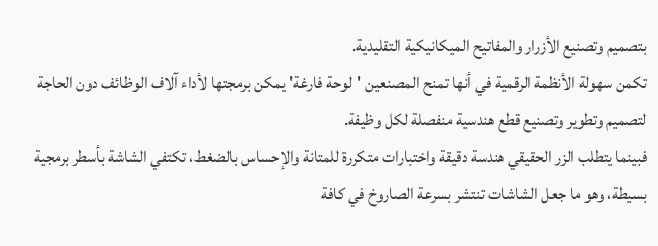بتصميم وتصنيع الأزرار والمفاتيح الميكانيكية التقليدية.
تكمن سهولة الأنظمة الرقمية في أنها تمنح المصنعين 'لوحة فارغة' يمكن برمجتها لأداء آلاف الوظائف دون الحاجة لتصميم وتطوير وتصنيع قطع هندسية منفصلة لكل وظيفة.
فبينما يتطلب الزر الحقيقي هندسة دقيقة واختبارات متكررة للمتانة والإحساس بالضغط، تكتفي الشاشة بأسطر برمجية بسيطة، وهو ما جعل الشاشات تنتشر بسرعة الصاروخ في كافة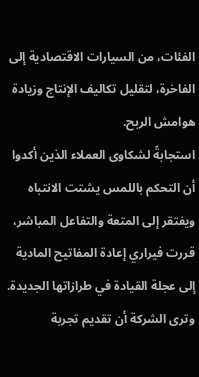الفئات، من السيارات الاقتصادية إلى الفاخرة، لتقليل تكاليف الإنتاج وزيادة هوامش الربح.
استجابةً لشكاوى العملاء الذين أكدوا أن التحكم باللمس يشتت الانتباه ويفتقر إلى المتعة والتفاعل المباشر، قررت فيراري إعادة المفاتيح المادية إلى عجلة القيادة في طرازاتها الجديدة.
وترى الشركة أن تقديم تجربة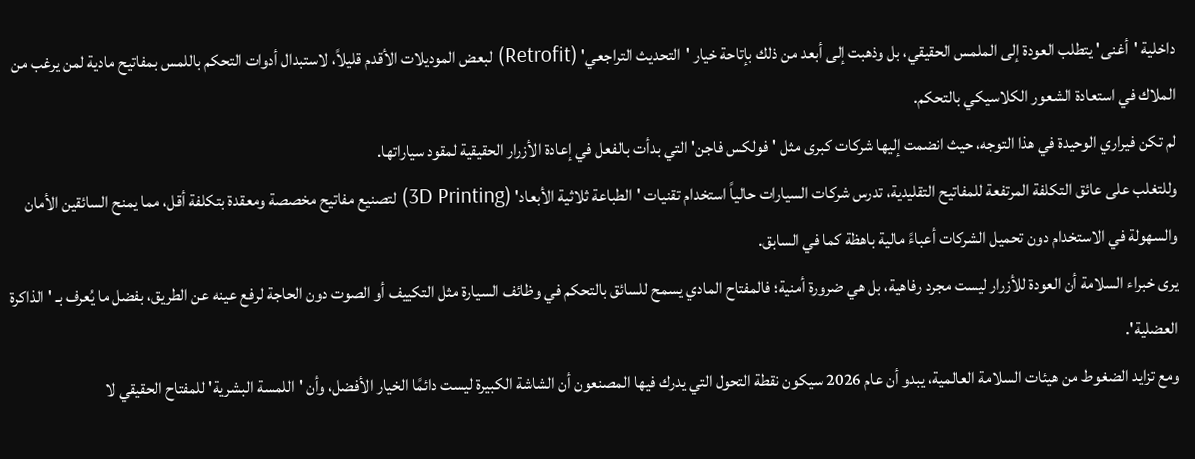داخلية 'أغنى' يتطلب العودة إلى الملمس الحقيقي، بل وذهبت إلى أبعد من ذلك بإتاحة خيار 'التحديث التراجعي' (Retrofit) لبعض الموديلات الأقدم قليلاً، لاستبدال أدوات التحكم باللمس بمفاتيح مادية لمن يرغب من الملاك في استعادة الشعور الكلاسيكي بالتحكم.
لم تكن فيراري الوحيدة في هذا التوجه، حيث انضمت إليها شركات كبرى مثل 'فولكس فاجن' التي بدأت بالفعل في إعادة الأزرار الحقيقية لمقود سياراتها.
وللتغلب على عائق التكلفة المرتفعة للمفاتيح التقليدية، تدرس شركات السيارات حالياً استخدام تقنيات 'الطباعة ثلاثية الأبعاد' (3D Printing) لتصنيع مفاتيح مخصصة ومعقدة بتكلفة أقل، مما يمنح السائقين الأمان والسهولة في الاستخدام دون تحميل الشركات أعباءً مالية باهظة كما في السابق.
يرى خبراء السلامة أن العودة للأزرار ليست مجرد رفاهية، بل هي ضرورة أمنية؛ فالمفتاح المادي يسمح للسائق بالتحكم في وظائف السيارة مثل التكييف أو الصوت دون الحاجة لرفع عينه عن الطريق، بفضل ما يُعرف بـ 'الذاكرة العضلية'.
ومع تزايد الضغوط من هيئات السلامة العالمية، يبدو أن عام 2026 سيكون نقطة التحول التي يدرك فيها المصنعون أن الشاشة الكبيرة ليست دائمًا الخيار الأفضل، وأن 'اللمسة البشرية' للمفتاح الحقيقي لا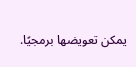يمكن تعويضها برمجيًا.